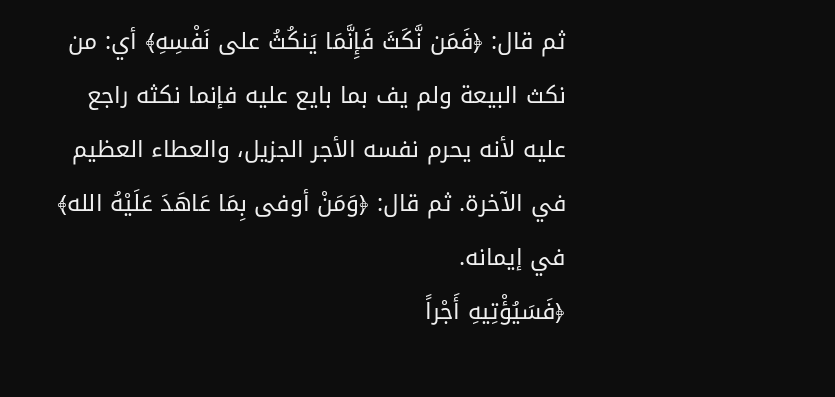ثم قال: ﴿فَمَن نَّكَثَ فَإِنَّمَا يَنكُثُ على نَفْسِهِ﴾ أي: من نكث البيعة ولم يف بما بايع عليه فإنما نكثه راجع عليه لأنه يحرم نفسه الأجر الجزيل، والعطاء العظيم في الآخرة. ثم قال: ﴿وَمَنْ أوفى بِمَا عَاهَدَ عَلَيْهُ الله﴾ في إيمانه.
﴿فَسَيُؤْتِيهِ أَجْراً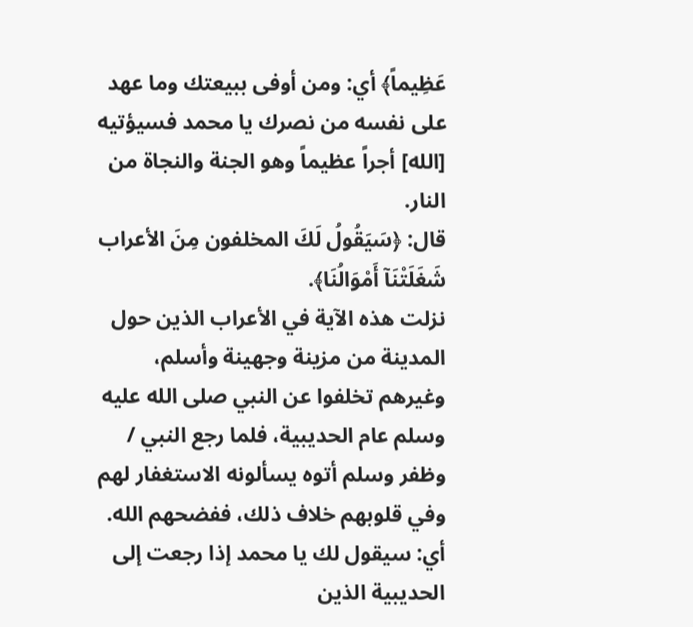عَظِيماً﴾ أي: ومن أوفى ببيعتك وما عهد على نفسه من نصرك يا محمد فسيؤتيه [الله] أجراً عظيماً وهو الجنة والنجاة من النار.
قال: ﴿سَيَقُولُ لَكَ المخلفون مِنَ الأعراب شَغَلَتْنَآ أَمْوَالُنَا﴾.
نزلت هذه الآية في الأعراب الذين حول المدينة من مزينة وجهينة وأسلم، وغيرهم تخلفوا عن النبي صلى الله عليه وسلم عام الحديبية، فلما رجع النبي / وظفر وسلم أتوه يسألونه الاستغفار لهم وفي قلوبهم خلاف ذلك، ففضحهم الله.
أي: سيقول لك يا محمد إذا رجعت إلى الحديبية الذين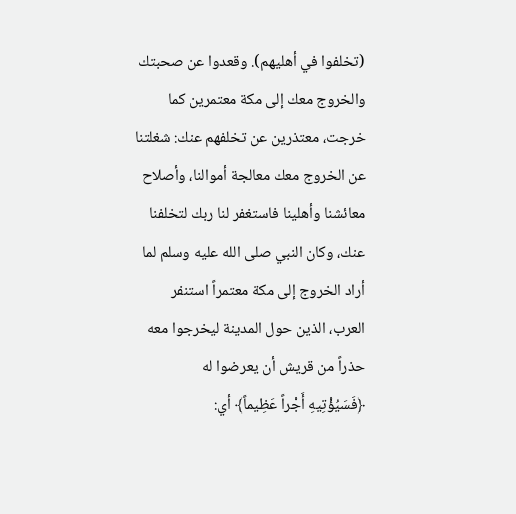(تخلفوا في أهليهم). وقعدوا عن صحبتك والخروج معك إلى مكة معتمرين كما خرجت، معتذرين عن تخلفهم عنك: شغلتنا عن الخروج معك معالجة أموالنا، وأصلاح معائشنا وأهلينا فاستغفر لنا ربك لتخلفنا عنك، وكان النبي صلى الله عليه وسلم لما أراد الخروج إلى مكة معتمراً استنفر العرب، الذين حول المدينة ليخرجوا معه حذراً من قريش أن يعرضوا له
﴿فَسَيُؤْتِيهِ أَجْراً عَظِيماً﴾ أي: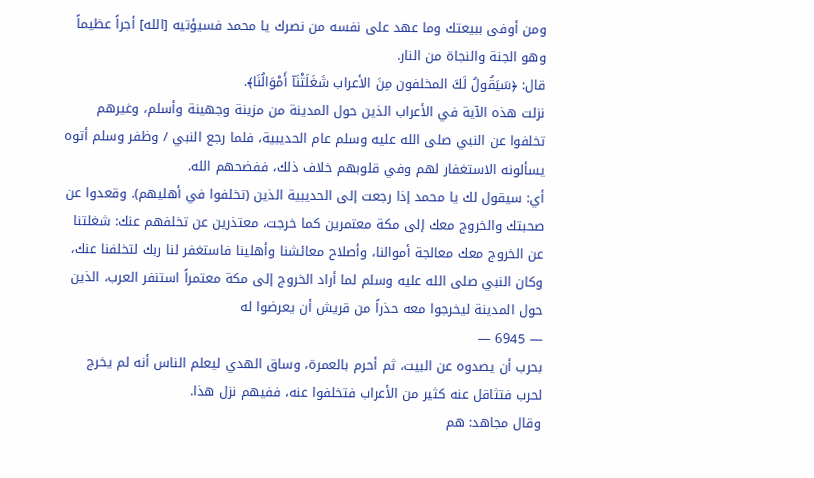ومن أوفى ببيعتك وما عهد على نفسه من نصرك يا محمد فسيؤتيه [الله] أجراً عظيماً وهو الجنة والنجاة من النار.
قال: ﴿سَيَقُولُ لَكَ المخلفون مِنَ الأعراب شَغَلَتْنَآ أَمْوَالُنَا﴾.
نزلت هذه الآية في الأعراب الذين حول المدينة من مزينة وجهينة وأسلم، وغيرهم تخلفوا عن النبي صلى الله عليه وسلم عام الحديبية، فلما رجع النبي / وظفر وسلم أتوه يسألونه الاستغفار لهم وفي قلوبهم خلاف ذلك، ففضحهم الله.
أي: سيقول لك يا محمد إذا رجعت إلى الحديبية الذين (تخلفوا في أهليهم). وقعدوا عن صحبتك والخروج معك إلى مكة معتمرين كما خرجت، معتذرين عن تخلفهم عنك: شغلتنا عن الخروج معك معالجة أموالنا، وأصلاح معائشنا وأهلينا فاستغفر لنا ربك لتخلفنا عنك، وكان النبي صلى الله عليه وسلم لما أراد الخروج إلى مكة معتمراً استنفر العرب، الذين حول المدينة ليخرجوا معه حذراً من قريش أن يعرضوا له
— 6945 —
بحرب أن يصدوه عن البيت، ثم أحرم بالعمرة، وساق الهدي ليعلم الناس أنه لم يخرج لحرب فتثاقل عنه كثير من الأعراب فتخلفوا عنه، ففيهم نزل هذا.
وقال مجاهد: هم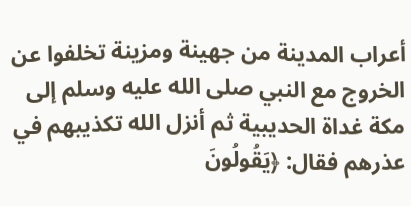أعراب المدينة من جهينة ومزينة تخلفوا عن الخروج مع النبي صلى الله عليه وسلم إلى مكة غداة الحديبية ثم أنزل الله تكذيبهم في عذرهم فقال: ﴿يَقُولُونَ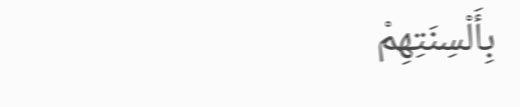بِأَلْسِنَتِهِمْ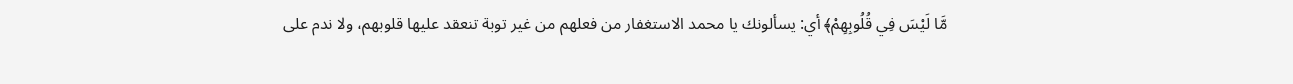مَّا لَيْسَ فِي قُلُوبِهِمْ﴾ أي: يسألونك يا محمد الاستغفار من فعلهم من غير توبة تنعقد عليها قلوبهم، ولا ندم على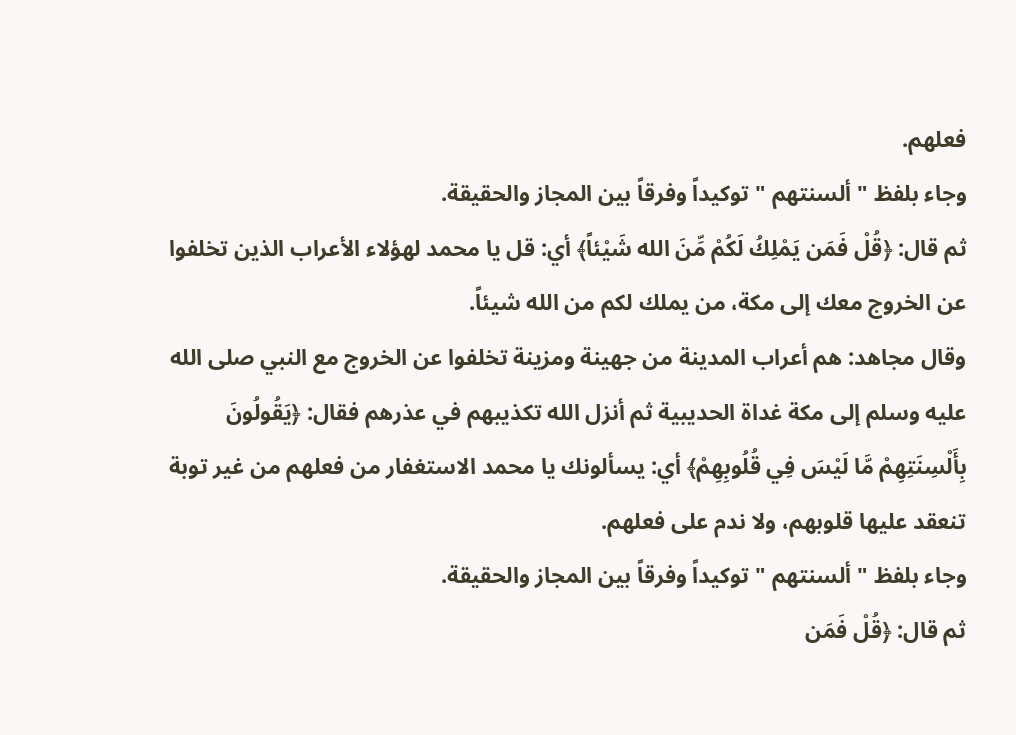فعلهم.
وجاء بلفظ " ألسنتهم " توكيداً وفرقاً بين المجاز والحقيقة.
ثم قال: ﴿قُلْ فَمَن يَمْلِكُ لَكُمْ مِّنَ الله شَيْئاً﴾ أي: قل يا محمد لهؤلاء الأعراب الذين تخلفوا عن الخروج معك إلى مكة، من يملك لكم من الله شيئاً.
وقال مجاهد: هم أعراب المدينة من جهينة ومزينة تخلفوا عن الخروج مع النبي صلى الله عليه وسلم إلى مكة غداة الحديبية ثم أنزل الله تكذيبهم في عذرهم فقال: ﴿يَقُولُونَ بِأَلْسِنَتِهِمْ مَّا لَيْسَ فِي قُلُوبِهِمْ﴾ أي: يسألونك يا محمد الاستغفار من فعلهم من غير توبة تنعقد عليها قلوبهم، ولا ندم على فعلهم.
وجاء بلفظ " ألسنتهم " توكيداً وفرقاً بين المجاز والحقيقة.
ثم قال: ﴿قُلْ فَمَن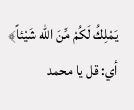يَمْلِكُ لَكُمْ مِّنَ الله شَيْئاً﴾ أي: قل يا محمد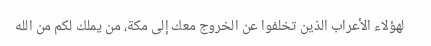لهؤلاء الأعراب الذين تخلفوا عن الخروج معك إلى مكة، من يملك لكم من الله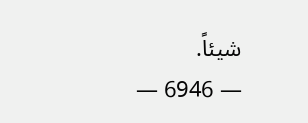شيئاً.
— 6946 —